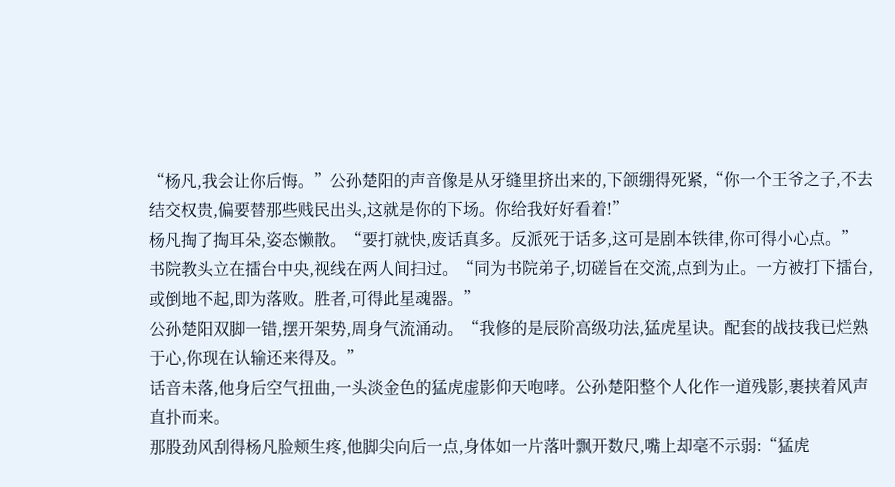“杨凡,我会让你后悔。”公孙楚阳的声音像是从牙缝里挤出来的,下颌绷得死紧,“你一个王爷之子,不去结交权贵,偏要替那些贱民出头,这就是你的下场。你给我好好看着!”
杨凡掏了掏耳朵,姿态懒散。“要打就快,废话真多。反派死于话多,这可是剧本铁律,你可得小心点。”
书院教头立在擂台中央,视线在两人间扫过。“同为书院弟子,切磋旨在交流,点到为止。一方被打下擂台,或倒地不起,即为落败。胜者,可得此星魂器。”
公孙楚阳双脚一错,摆开架势,周身气流涌动。“我修的是辰阶高级功法,猛虎星诀。配套的战技我已烂熟于心,你现在认输还来得及。”
话音未落,他身后空气扭曲,一头淡金色的猛虎虚影仰天咆哮。公孙楚阳整个人化作一道残影,裹挟着风声直扑而来。
那股劲风刮得杨凡脸颊生疼,他脚尖向后一点,身体如一片落叶飘开数尺,嘴上却毫不示弱:“猛虎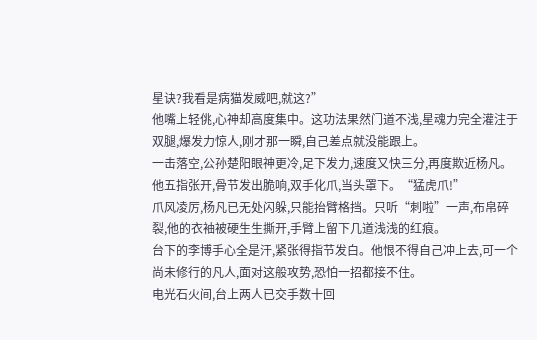星诀?我看是病猫发威吧,就这?”
他嘴上轻佻,心神却高度集中。这功法果然门道不浅,星魂力完全灌注于双腿,爆发力惊人,刚才那一瞬,自己差点就没能跟上。
一击落空,公孙楚阳眼神更冷,足下发力,速度又快三分,再度欺近杨凡。他五指张开,骨节发出脆响,双手化爪,当头罩下。“猛虎爪!”
爪风凌厉,杨凡已无处闪躲,只能抬臂格挡。只听“刺啦”一声,布帛碎裂,他的衣袖被硬生生撕开,手臂上留下几道浅浅的红痕。
台下的李博手心全是汗,紧张得指节发白。他恨不得自己冲上去,可一个尚未修行的凡人,面对这般攻势,恐怕一招都接不住。
电光石火间,台上两人已交手数十回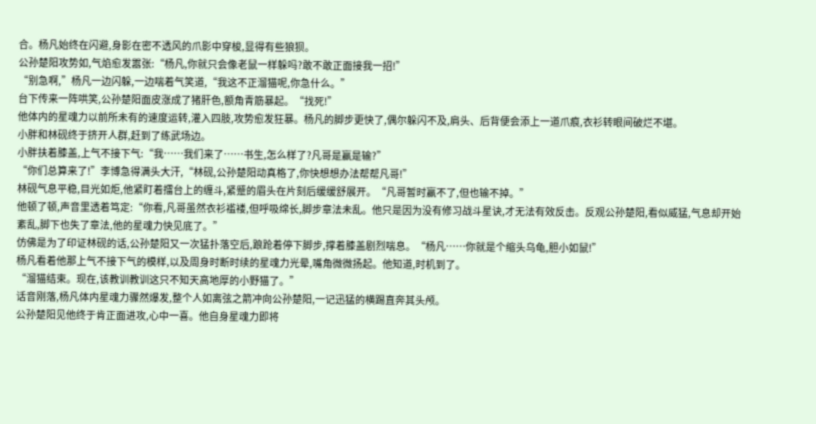合。杨凡始终在闪避,身影在密不透风的爪影中穿梭,显得有些狼狈。
公孙楚阳攻势如,气焰愈发嚣张:“杨凡,你就只会像老鼠一样躲吗?敢不敢正面接我一招!”
“别急啊,”杨凡一边闪躲,一边喘着气笑道,“我这不正溜猫呢,你急什么。”
台下传来一阵哄笑,公孙楚阳面皮涨成了猪肝色,额角青筋暴起。“找死!”
他体内的星魂力以前所未有的速度运转,灌入四肢,攻势愈发狂暴。杨凡的脚步更快了,偶尔躲闪不及,肩头、后背便会添上一道爪痕,衣衫转眼间破烂不堪。
小胖和林砚终于挤开人群,赶到了练武场边。
小胖扶着膝盖,上气不接下气:“我……我们来了……书生,怎么样了?凡哥是赢是输?”
“你们总算来了!”李博急得满头大汗,“林砚,公孙楚阳动真格了,你快想想办法帮帮凡哥!”
林砚气息平稳,目光如炬,他紧盯着擂台上的缠斗,紧蹙的眉头在片刻后缓缓舒展开。“凡哥暂时赢不了,但也输不掉。”
他顿了顿,声音里透着笃定:“你看,凡哥虽然衣衫褴褛,但呼吸绵长,脚步章法未乱。他只是因为没有修习战斗星诀,才无法有效反击。反观公孙楚阳,看似威猛,气息却开始紊乱,脚下也失了章法,他的星魂力快见底了。”
仿佛是为了印证林砚的话,公孙楚阳又一次猛扑落空后,踉跄着停下脚步,撑着膝盖剧烈喘息。“杨凡……你就是个缩头乌龟,胆小如鼠!”
杨凡看着他那上气不接下气的模样,以及周身时断时续的星魂力光晕,嘴角微微扬起。他知道,时机到了。
“溜猫结束。现在,该教训教训这只不知天高地厚的小野猫了。”
话音刚落,杨凡体内星魂力骤然爆发,整个人如离弦之箭冲向公孙楚阳,一记迅猛的横踢直奔其头颅。
公孙楚阳见他终于肯正面进攻,心中一喜。他自身星魂力即将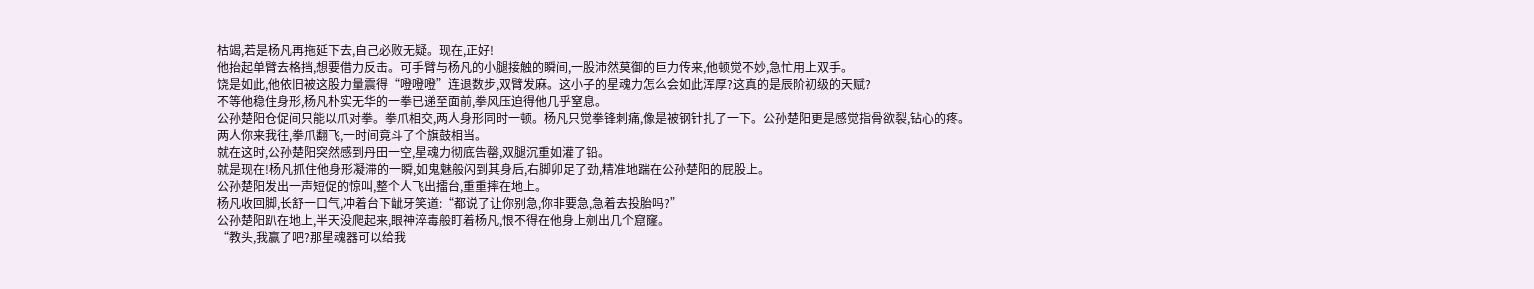枯竭,若是杨凡再拖延下去,自己必败无疑。现在,正好!
他抬起单臂去格挡,想要借力反击。可手臂与杨凡的小腿接触的瞬间,一股沛然莫御的巨力传来,他顿觉不妙,急忙用上双手。
饶是如此,他依旧被这股力量震得“噔噔噔”连退数步,双臂发麻。这小子的星魂力怎么会如此浑厚?这真的是辰阶初级的天赋?
不等他稳住身形,杨凡朴实无华的一拳已递至面前,拳风压迫得他几乎窒息。
公孙楚阳仓促间只能以爪对拳。拳爪相交,两人身形同时一顿。杨凡只觉拳锋刺痛,像是被钢针扎了一下。公孙楚阳更是感觉指骨欲裂,钻心的疼。
两人你来我往,拳爪翻飞,一时间竟斗了个旗鼓相当。
就在这时,公孙楚阳突然感到丹田一空,星魂力彻底告罄,双腿沉重如灌了铅。
就是现在!杨凡抓住他身形凝滞的一瞬,如鬼魅般闪到其身后,右脚卯足了劲,精准地踹在公孙楚阳的屁股上。
公孙楚阳发出一声短促的惊叫,整个人飞出擂台,重重摔在地上。
杨凡收回脚,长舒一口气,冲着台下龇牙笑道:“都说了让你别急,你非要急,急着去投胎吗?”
公孙楚阳趴在地上,半天没爬起来,眼神淬毒般盯着杨凡,恨不得在他身上剜出几个窟窿。
“教头,我赢了吧?那星魂器可以给我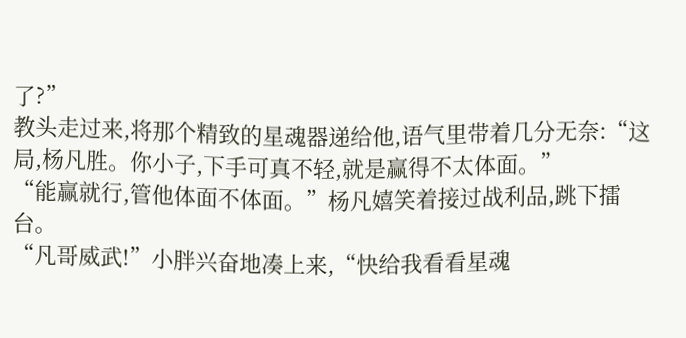了?”
教头走过来,将那个精致的星魂器递给他,语气里带着几分无奈:“这局,杨凡胜。你小子,下手可真不轻,就是赢得不太体面。”
“能赢就行,管他体面不体面。”杨凡嬉笑着接过战利品,跳下擂台。
“凡哥威武!”小胖兴奋地凑上来,“快给我看看星魂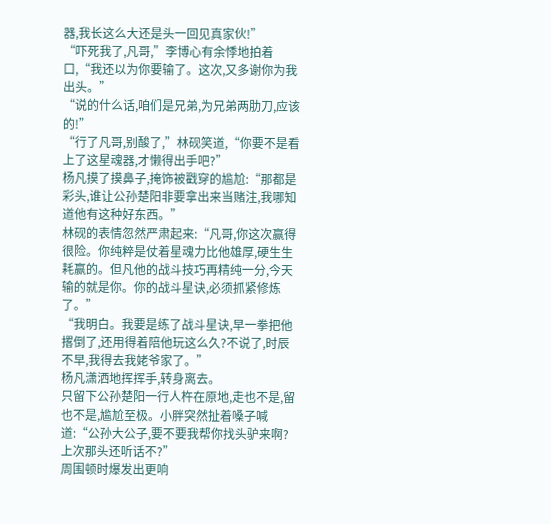器,我长这么大还是头一回见真家伙!”
“吓死我了,凡哥,”李博心有余悸地拍着口,“我还以为你要输了。这次,又多谢你为我出头。”
“说的什么话,咱们是兄弟,为兄弟两肋刀,应该的!”
“行了凡哥,别酸了,”林砚笑道,“你要不是看上了这星魂器,才懒得出手吧?”
杨凡摸了摸鼻子,掩饰被戳穿的尴尬:“那都是彩头,谁让公孙楚阳非要拿出来当赌注,我哪知道他有这种好东西。”
林砚的表情忽然严肃起来:“凡哥,你这次赢得很险。你纯粹是仗着星魂力比他雄厚,硬生生耗赢的。但凡他的战斗技巧再精纯一分,今天输的就是你。你的战斗星诀,必须抓紧修炼了。”
“我明白。我要是练了战斗星诀,早一拳把他撂倒了,还用得着陪他玩这么久?不说了,时辰不早,我得去我姥爷家了。”
杨凡潇洒地挥挥手,转身离去。
只留下公孙楚阳一行人杵在原地,走也不是,留也不是,尴尬至极。小胖突然扯着嗓子喊道:“公孙大公子,要不要我帮你找头驴来啊?上次那头还听话不?”
周围顿时爆发出更响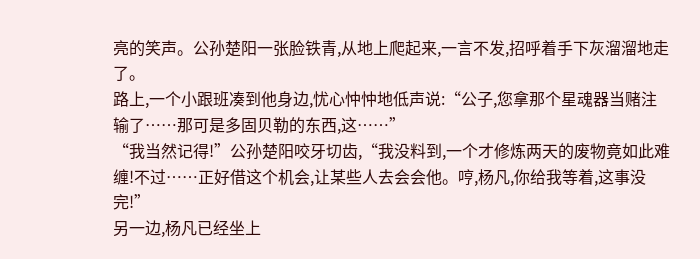亮的笑声。公孙楚阳一张脸铁青,从地上爬起来,一言不发,招呼着手下灰溜溜地走了。
路上,一个小跟班凑到他身边,忧心忡忡地低声说:“公子,您拿那个星魂器当赌注输了……那可是多固贝勒的东西,这……”
“我当然记得!”公孙楚阳咬牙切齿,“我没料到,一个才修炼两天的废物竟如此难缠!不过……正好借这个机会,让某些人去会会他。哼,杨凡,你给我等着,这事没完!”
另一边,杨凡已经坐上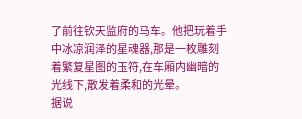了前往钦天监府的马车。他把玩着手中冰凉润泽的星魂器,那是一枚雕刻着繁复星图的玉符,在车厢内幽暗的光线下,散发着柔和的光晕。
据说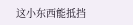这小东西能抵挡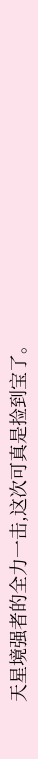天星境强者的全力一击,这次可真是捡到宝了。